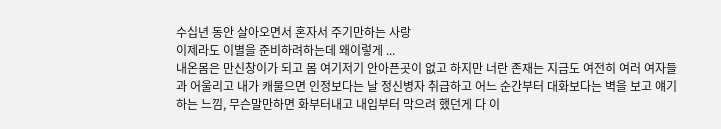수십년 동안 살아오면서 혼자서 주기만하는 사랑
이제라도 이별을 준비하려하는데 왜이렇게 ...
내온몸은 만신창이가 되고 몸 여기저기 안아픈곳이 없고 하지만 너란 존재는 지금도 여전히 여러 여자들과 어울리고 내가 캐물으면 인정보다는 날 정신병자 취급하고 어느 순간부터 대화보다는 벽을 보고 얘기하는 느낌, 무슨말만하면 화부터내고 내입부터 막으려 했던게 다 이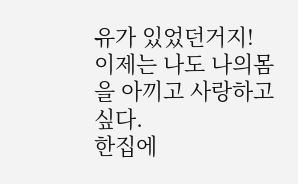유가 있었던거지!
이제는 나도 나의몸을 아끼고 사랑하고 싶다.
한집에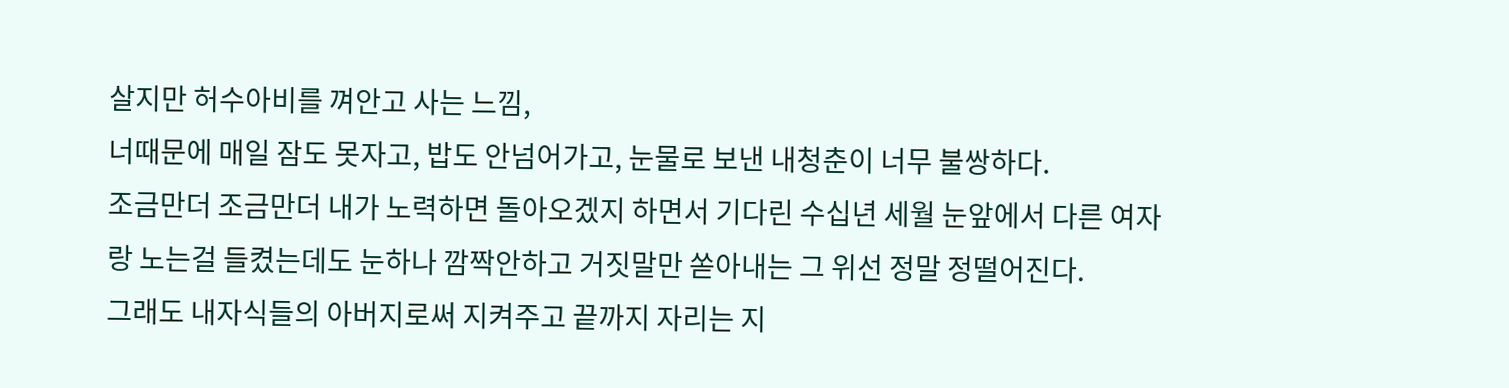살지만 허수아비를 껴안고 사는 느낌,
너때문에 매일 잠도 못자고, 밥도 안넘어가고, 눈물로 보낸 내청춘이 너무 불쌍하다.
조금만더 조금만더 내가 노력하면 돌아오겠지 하면서 기다린 수십년 세월 눈앞에서 다른 여자랑 노는걸 들켰는데도 눈하나 깜짝안하고 거짓말만 쏟아내는 그 위선 정말 정떨어진다.
그래도 내자식들의 아버지로써 지켜주고 끝까지 자리는 지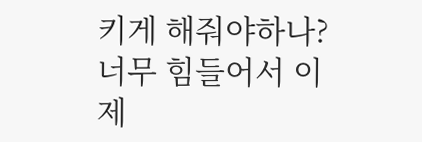키게 해줘야하나? 너무 힘들어서 이제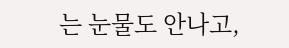는 눈물도 안나고,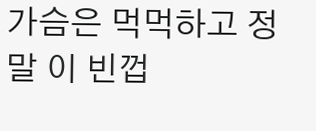가슴은 먹먹하고 정말 이 빈껍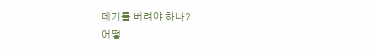데기를 버려야 하나?
어떻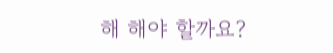해 해야 할까요?